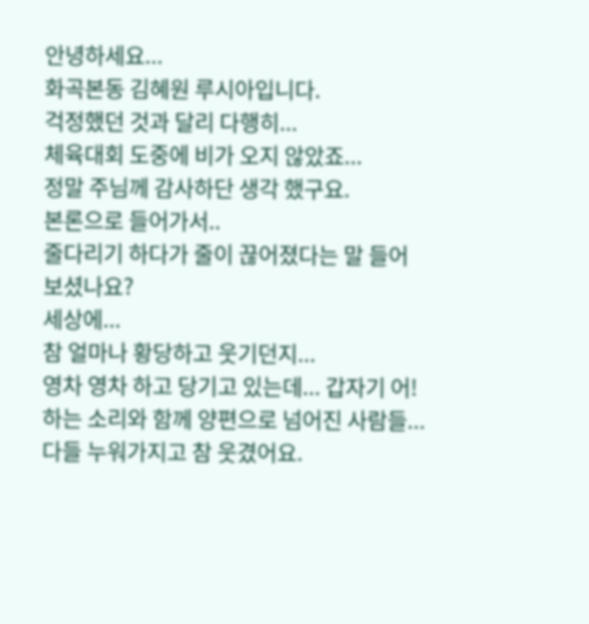안녕하세요...
화곡본동 김혜원 루시아입니다.
걱정했던 것과 달리 다행히...
체육대회 도중에 비가 오지 않았죠...
정말 주님께 감사하단 생각 했구요.
본론으로 들어가서..
줄다리기 하다가 줄이 끊어졌다는 말 들어 보셨나요?
세상에...
참 얼마나 황당하고 웃기던지...
영차 영차 하고 당기고 있는데... 갑자기 어! 하는 소리와 함께 양편으로 넘어진 사람들...
다들 누워가지고 참 웃겼어요.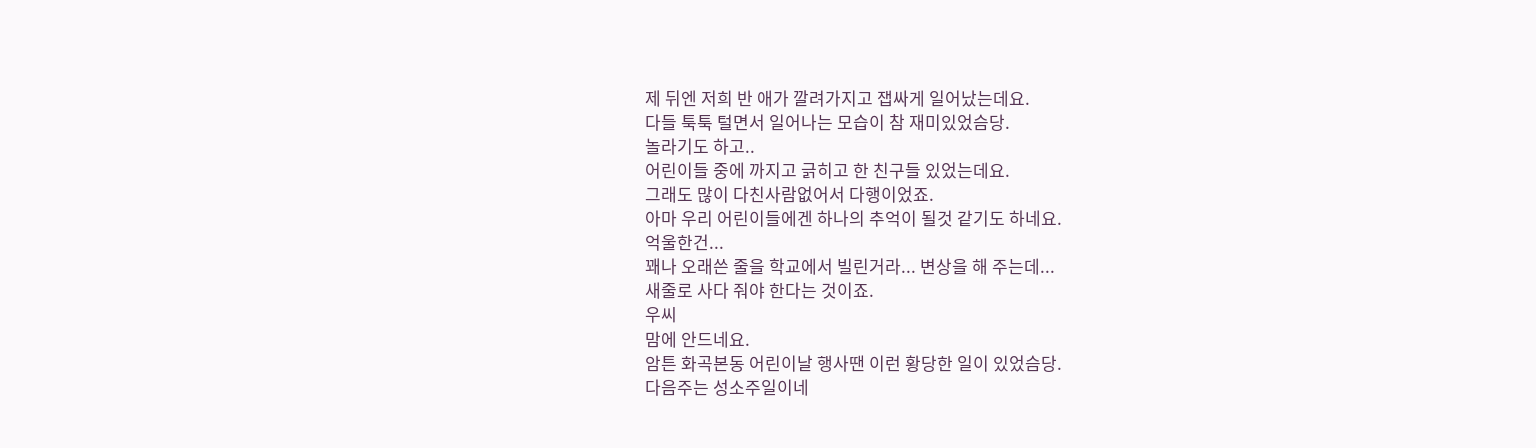제 뒤엔 저희 반 애가 깔려가지고 잽싸게 일어났는데요.
다들 툭툭 털면서 일어나는 모습이 참 재미있었슴당.
놀라기도 하고..
어린이들 중에 까지고 긁히고 한 친구들 있었는데요.
그래도 많이 다친사람없어서 다행이었죠.
아마 우리 어린이들에겐 하나의 추억이 될것 같기도 하네요.
억울한건...
꽤나 오래쓴 줄을 학교에서 빌린거라... 변상을 해 주는데...
새줄로 사다 줘야 한다는 것이죠.
우씨
맘에 안드네요.
암튼 화곡본동 어린이날 행사땐 이런 황당한 일이 있었슴당.
다음주는 성소주일이네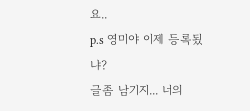요..
p.s 영미야 이제 등록됬냐?
글좀 남기지... 너의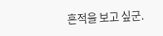흔적을 보고 싶군.